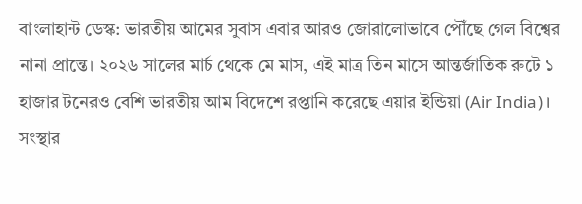বাংলাহান্ট ডেস্ক: ভারতীয় আমের সুবাস এবার আরও জোরালোভাবে পৌঁছে গেল বিশ্বের নানা প্রান্তে। ২০২৬ সালের মার্চ থেকে মে মাস, এই মাত্র তিন মাসে আন্তর্জাতিক রুটে ১ হাজার টনেরও বেশি ভারতীয় আম বিদেশে রপ্তানি করেছে এয়ার ইন্ডিয়া (Air India)। সংস্থার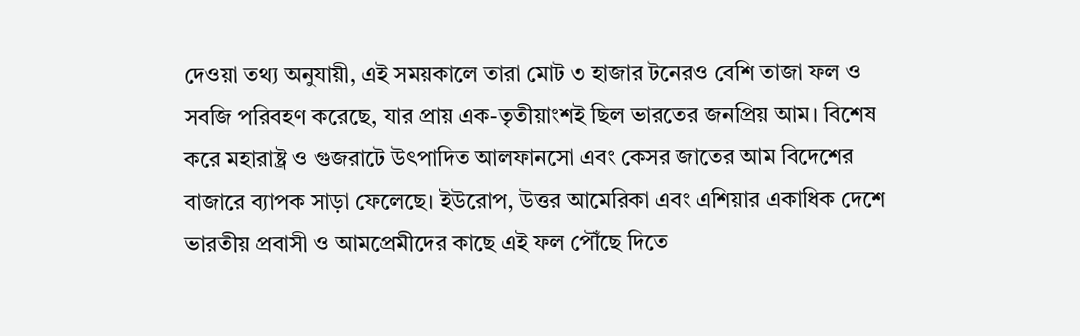দেওয়া তথ্য অনুযায়ী, এই সময়কালে তারা মোট ৩ হাজার টনেরও বেশি তাজা ফল ও সবজি পরিবহণ করেছে, যার প্রায় এক-তৃতীয়াংশই ছিল ভারতের জনপ্রিয় আম। বিশেষ করে মহারাষ্ট্র ও গুজরাটে উৎপাদিত আলফানসো এবং কেসর জাতের আম বিদেশের বাজারে ব্যাপক সাড়া ফেলেছে। ইউরোপ, উত্তর আমেরিকা এবং এশিয়ার একাধিক দেশে ভারতীয় প্রবাসী ও আমপ্রেমীদের কাছে এই ফল পৌঁছে দিতে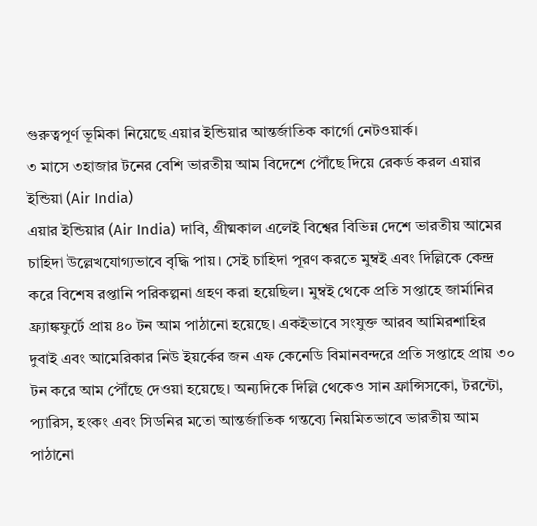গুরুত্বপূর্ণ ভূমিকা নিয়েছে এয়ার ইন্ডিয়ার আন্তর্জাতিক কার্গো নেটওয়ার্ক।
৩ মাসে ৩হাজার টনের বেশি ভারতীয় আম বিদেশে পৌঁছে দিয়ে রেকর্ড করল এয়ার ইন্ডিয়া (Air India)
এয়ার ইন্ডিয়ার (Air India) দাবি, গ্রীষ্মকাল এলেই বিশ্বের বিভিন্ন দেশে ভারতীয় আমের চাহিদা উল্লেখযোগ্যভাবে বৃদ্ধি পায়। সেই চাহিদা পূরণ করতে মুম্বই এবং দিল্লিকে কেন্দ্র করে বিশেষ রপ্তানি পরিকল্পনা গ্রহণ করা হয়েছিল। মুম্বই থেকে প্রতি সপ্তাহে জার্মানির ফ্র্যাঙ্কফুর্টে প্রায় ৪০ টন আম পাঠানো হয়েছে। একইভাবে সংযুক্ত আরব আমিরশাহির দুবাই এবং আমেরিকার নিউ ইয়র্কের জন এফ কেনেডি বিমানবন্দরে প্রতি সপ্তাহে প্রায় ৩০ টন করে আম পৌঁছে দেওয়া হয়েছে। অন্যদিকে দিল্লি থেকেও সান ফ্রান্সিসকো, টরন্টো, প্যারিস, হংকং এবং সিডনির মতো আন্তর্জাতিক গন্তব্যে নিয়মিতভাবে ভারতীয় আম পাঠানো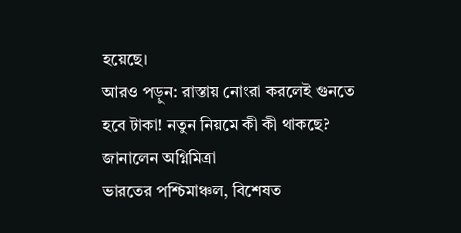হয়েছে।
আরও পড়ুন: রাস্তায় নোংরা করলেই গুনতে হবে টাকা! নতুন নিয়মে কী কী থাকছে? জানালেন অগ্নিমিত্রা
ভারতের পশ্চিমাঞ্চল, বিশেষত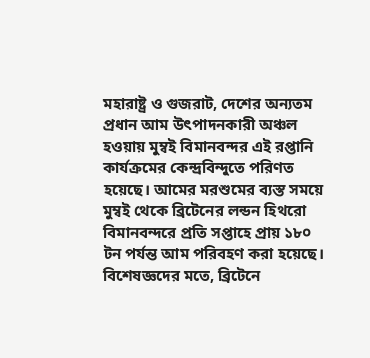মহারাষ্ট্র ও গুজরাট, দেশের অন্যতম প্রধান আম উৎপাদনকারী অঞ্চল হওয়ায় মুম্বই বিমানবন্দর এই রপ্তানি কার্যক্রমের কেন্দ্রবিন্দুতে পরিণত হয়েছে। আমের মরশুমের ব্যস্ত সময়ে মুম্বই থেকে ব্রিটেনের লন্ডন হিথরো বিমানবন্দরে প্রতি সপ্তাহে প্রায় ১৮০ টন পর্যন্ত আম পরিবহণ করা হয়েছে। বিশেষজ্ঞদের মতে, ব্রিটেনে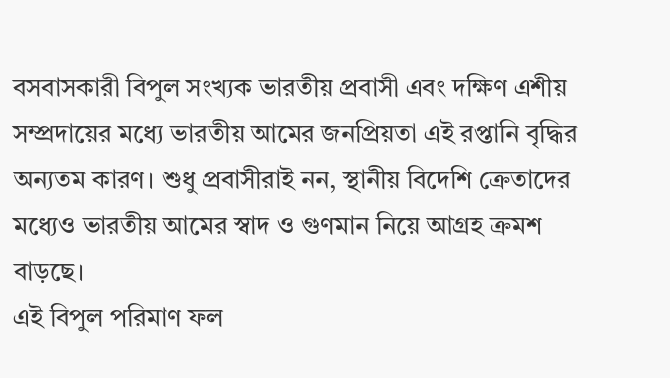বসবাসকারী বিপুল সংখ্যক ভারতীয় প্রবাসী এবং দক্ষিণ এশীয় সম্প্রদায়ের মধ্যে ভারতীয় আমের জনপ্রিয়তা এই রপ্তানি বৃদ্ধির অন্যতম কারণ। শুধু প্রবাসীরাই নন, স্থানীয় বিদেশি ক্রেতাদের মধ্যেও ভারতীয় আমের স্বাদ ও গুণমান নিয়ে আগ্রহ ক্রমশ বাড়ছে।
এই বিপুল পরিমাণ ফল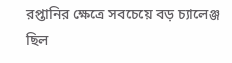রপ্তানির ক্ষেত্রে সবচেয়ে বড় চ্যালেঞ্জ ছিল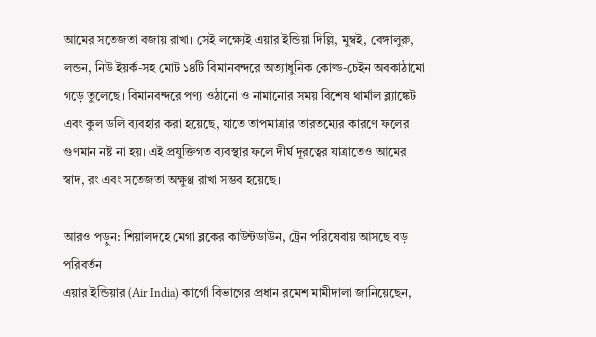আমের সতেজতা বজায় রাখা। সেই লক্ষ্যেই এয়ার ইন্ডিয়া দিল্লি, মুম্বই, বেঙ্গালুরু, লন্ডন, নিউ ইয়র্ক-সহ মোট ১৪টি বিমানবন্দরে অত্যাধুনিক কোল্ড-চেইন অবকাঠামো গড়ে তুলেছে। বিমানবন্দরে পণ্য ওঠানো ও নামানোর সময় বিশেষ থার্মাল ব্ল্যাঙ্কেট এবং কুল ডলি ব্যবহার করা হয়েছে, যাতে তাপমাত্রার তারতম্যের কারণে ফলের গুণমান নষ্ট না হয়। এই প্রযুক্তিগত ব্যবস্থার ফলে দীর্ঘ দূরত্বের যাত্রাতেও আমের স্বাদ, রং এবং সতেজতা অক্ষুণ্ণ রাখা সম্ভব হয়েছে।

আরও পড়ুন: শিয়ালদহে মেগা ব্লকের কাউন্টডাউন, ট্রেন পরিষেবায় আসছে বড় পরিবর্তন
এয়ার ইন্ডিয়ার (Air India) কার্গো বিভাগের প্রধান রমেশ মামীদালা জানিয়েছেন,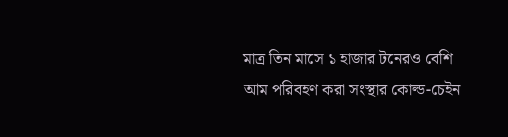মাত্র তিন মাসে ১ হাজার টনেরও বেশি আম পরিবহণ করা সংস্থার কোল্ড-চেইন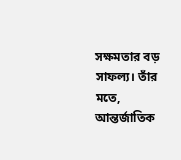সক্ষমতার বড় সাফল্য। তাঁর মতে, আন্তর্জাতিক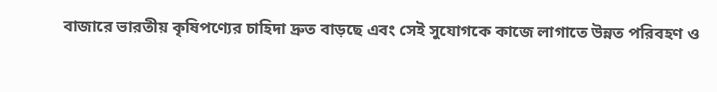বাজারে ভারতীয় কৃষিপণ্যের চাহিদা দ্রুত বাড়ছে এবং সেই সুযোগকে কাজে লাগাতে উন্নত পরিবহণ ও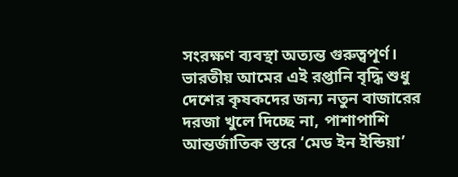সংরক্ষণ ব্যবস্থা অত্যন্ত গুরুত্বপূর্ণ। ভারতীয় আমের এই রপ্তানি বৃদ্ধি শুধু দেশের কৃষকদের জন্য নতুন বাজারের দরজা খুলে দিচ্ছে না, পাশাপাশি আন্তর্জাতিক স্তরে ‘মেড ইন ইন্ডিয়া’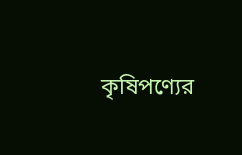কৃষিপণ্যের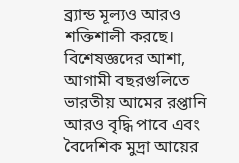ব্র্যান্ড মূল্যও আরও শক্তিশালী করছে। বিশেষজ্ঞদের আশা, আগামী বছরগুলিতে ভারতীয় আমের রপ্তানি আরও বৃদ্ধি পাবে এবং বৈদেশিক মুদ্রা আয়ের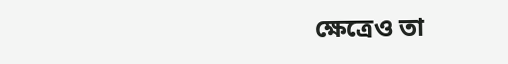ক্ষেত্রেও তা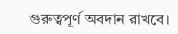গুরুত্বপূর্ণ অবদান রাখবে।